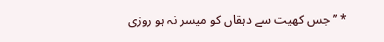* ’’ جس کھیت سے دہقاں کو میسر نہ ہو روزی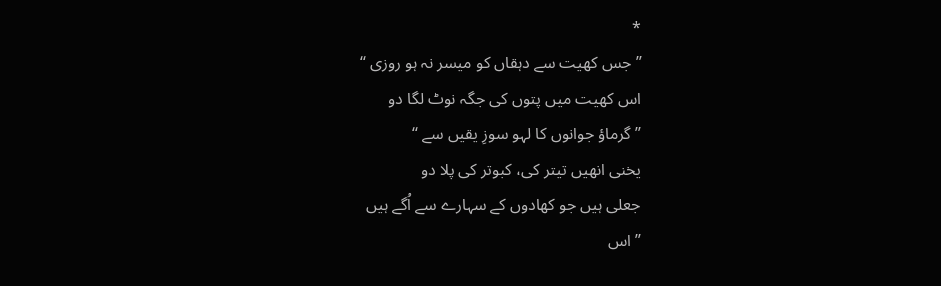*
’’ جس کھیت سے دہقاں کو میسر نہ ہو روزی ‘‘
اس کھیت میں پتوں کی جگہ نوٹ لگا دو
’’ گرماؤ جوانوں کا لہو سوزِ یقیں سے ‘‘
یخنی انھیں تیتر کی، کبوتر کی پلا دو
جعلی ہیں جو کھادوں کے سہارے سے اُگے ہیں
’’ اس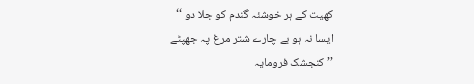کھیت کے ہر خوشئہ گندم کو جلا دو ‘‘
ایسا نہ ہو بے چارے شتر مرغ پہ جھپٹے
’’ کنجشک فرومایہ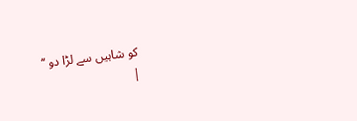کو شاہیں سے لڑا دو ‘‘
|